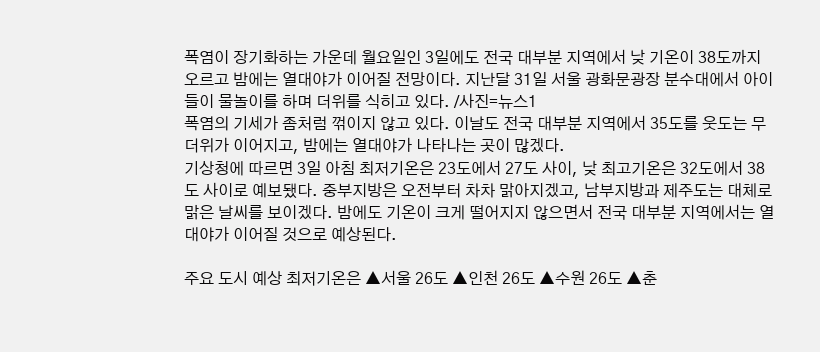폭염이 장기화하는 가운데 월요일인 3일에도 전국 대부분 지역에서 낮 기온이 38도까지 오르고 밤에는 열대야가 이어질 전망이다. 지난달 31일 서울 광화문광장 분수대에서 아이들이 물놀이를 하며 더위를 식히고 있다. /사진=뉴스1
폭염의 기세가 좀처럼 꺾이지 않고 있다. 이날도 전국 대부분 지역에서 35도를 웃도는 무더위가 이어지고, 밤에는 열대야가 나타나는 곳이 많겠다.
기상청에 따르면 3일 아침 최저기온은 23도에서 27도 사이, 낮 최고기온은 32도에서 38도 사이로 예보됐다. 중부지방은 오전부터 차차 맑아지겠고, 남부지방과 제주도는 대체로 맑은 날씨를 보이겠다. 밤에도 기온이 크게 떨어지지 않으면서 전국 대부분 지역에서는 열대야가 이어질 것으로 예상된다.

주요 도시 예상 최저기온은 ▲서울 26도 ▲인천 26도 ▲수원 26도 ▲춘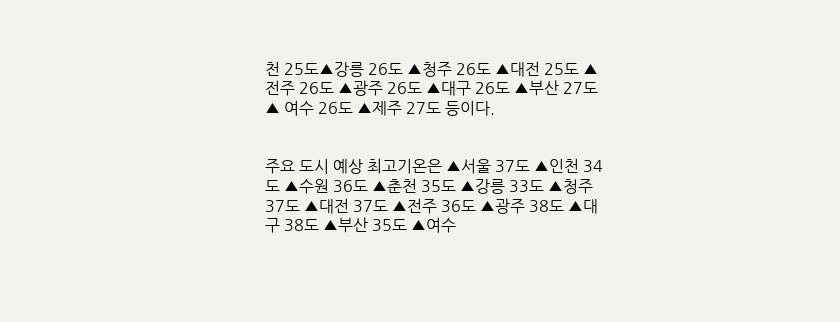천 25도▲강릉 26도 ▲청주 26도 ▲대전 25도 ▲전주 26도 ▲광주 26도 ▲대구 26도 ▲부산 27도 ▲ 여수 26도 ▲제주 27도 등이다.


주요 도시 예상 최고기온은 ▲서울 37도 ▲인천 34도 ▲수원 36도 ▲춘천 35도 ▲강릉 33도 ▲청주 37도 ▲대전 37도 ▲전주 36도 ▲광주 38도 ▲대구 38도 ▲부산 35도 ▲여수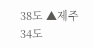38도 ▲제주 34도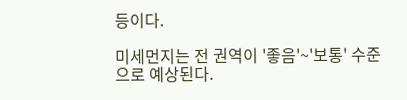등이다.

미세먼지는 전 권역이 '좋음'~'보통' 수준으로 예상된다.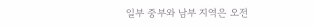일부 중부와 남부 지역은 오전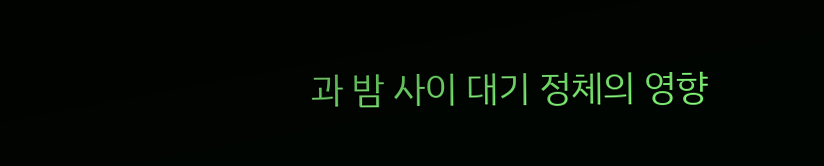과 밤 사이 대기 정체의 영향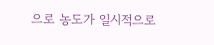으로 농도가 일시적으로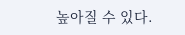높아질 수 있다.